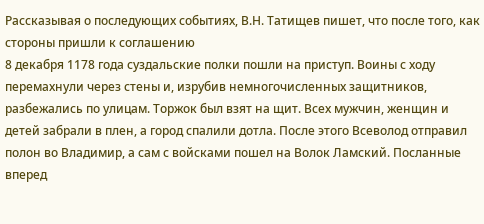Рассказывая о последующих событиях, В.Н. Татищев пишет, что после того, как стороны пришли к соглашению
8 декабря 1178 года суздальские полки пошли на приступ. Воины с ходу перемахнули через стены и, изрубив немногочисленных защитников, разбежались по улицам. Торжок был взят на щит. Всех мужчин, женщин и детей забрали в плен, а город спалили дотла. После этого Всеволод отправил полон во Владимир, а сам с войсками пошел на Волок Ламский. Посланные вперед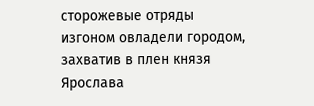сторожевые отряды изгоном овладели городом, захватив в плен князя Ярослава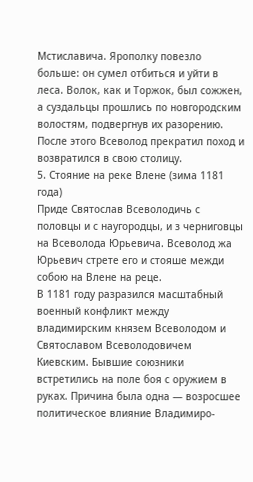Мстиславича. Ярополку повезло больше: он сумел отбиться и уйти в леса. Волок, как и Торжок, был сожжен, а суздальцы прошлись по новгородским волостям, подвергнув их разорению. После этого Всеволод прекратил поход и возвратился в свою столицу.
5. Стояние на реке Влене (зима 1181 года)
Приде Святослав Всеволодичь с половцы и с наугородцы, и з черниговцы на Всеволода Юрьевича. Всеволод жа Юрьевич стрете его и стояше межди собою на Влене на реце.
В 1181 году разразился масштабный военный конфликт между владимирским князем Всеволодом и Святославом Всеволодовичем Киевским. Бывшие союзники встретились на поле боя с оружием в руках. Причина была одна — возросшее политическое влияние Владимиро-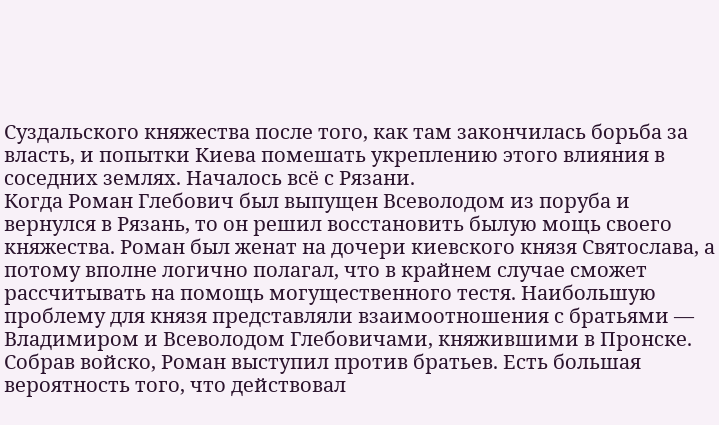Суздальского княжества после того, как там закончилась борьба за власть, и попытки Киева помешать укреплению этого влияния в соседних землях. Началось всё с Рязани.
Когда Роман Глебович был выпущен Всеволодом из поруба и вернулся в Рязань, то он решил восстановить былую мощь своего княжества. Роман был женат на дочери киевского князя Святослава, а потому вполне логично полагал, что в крайнем случае сможет рассчитывать на помощь могущественного тестя. Наибольшую проблему для князя представляли взаимоотношения с братьями — Владимиром и Всеволодом Глебовичами, княжившими в Пронске. Собрав войско, Роман выступил против братьев. Есть большая вероятность того, что действовал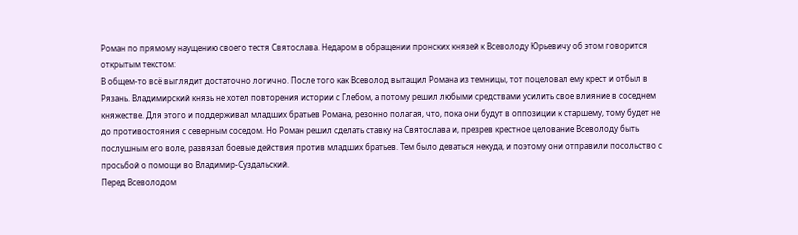Роман по прямому наущению своего тестя Святослава. Недаром в обращении пронских князей к Всеволоду Юрьевичу об этом говорится открытым текстом:
В общем-то всё выглядит достаточно логично. После того как Всеволод вытащил Романа из темницы, тот поцеловал ему крест и отбыл в Рязань. Владимирский князь не хотел повторения истории с Глебом, а потому решил любыми средствами усилить свое влияние в соседнем княжестве. Для этого и поддерживал младших братьев Романа, резонно полагая, что, пока они будут в оппозиции к старшему, тому будет не до противостояния с северным соседом. Но Роман решил сделать ставку на Святослава и, презрев крестное целование Всеволоду быть послушным его воле, развязал боевые действия против младших братьев. Тем было деваться некуда, и поэтому они отправили посольство с просьбой о помощи во Владимир-Суздальский.
Перед Всеволодом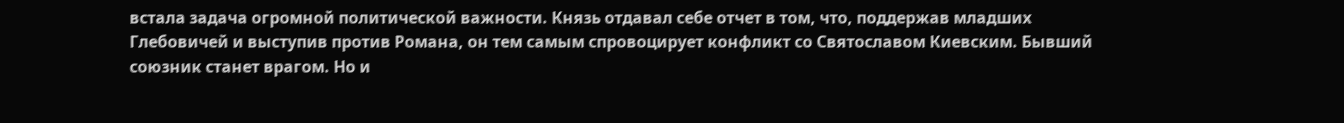встала задача огромной политической важности. Князь отдавал себе отчет в том, что, поддержав младших Глебовичей и выступив против Романа, он тем самым спровоцирует конфликт со Святославом Киевским. Бывший союзник станет врагом. Но и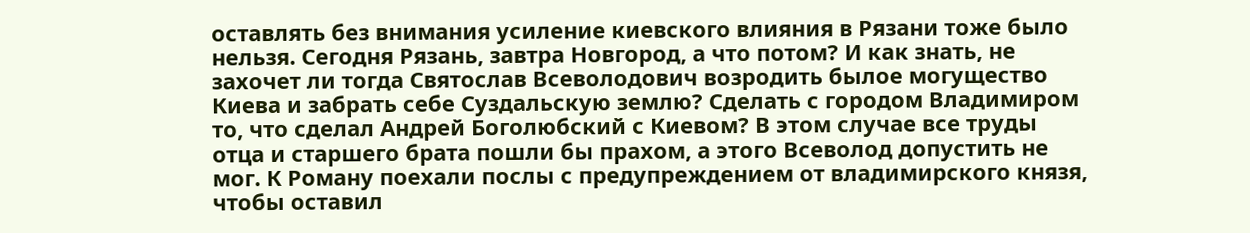оставлять без внимания усиление киевского влияния в Рязани тоже было нельзя. Сегодня Рязань, завтра Новгород, а что потом? И как знать, не захочет ли тогда Святослав Всеволодович возродить былое могущество Киева и забрать себе Суздальскую землю? Сделать с городом Владимиром то, что сделал Андрей Боголюбский с Киевом? В этом случае все труды отца и старшего брата пошли бы прахом, а этого Всеволод допустить не мог. К Роману поехали послы с предупреждением от владимирского князя, чтобы оставил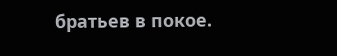братьев в покое.